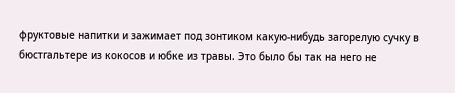фруктовые напитки и зажимает под зонтиком какую-нибудь загорелую сучку в бюстгальтере из кокосов и юбке из травы. Это было бы так на него не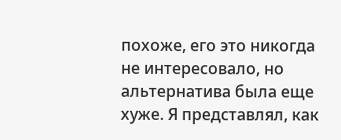похоже, его это никогда не интересовало, но альтернатива была еще хуже. Я представлял, как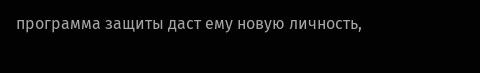программа защиты даст ему новую личность,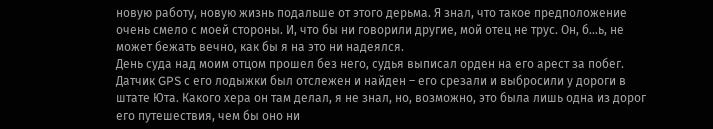новую работу, новую жизнь подальше от этого дерьма. Я знал, что такое предположение очень смело с моей стороны. И, что бы ни говорили другие, мой отец не трус. Он, б…ь, не может бежать вечно, как бы я на это ни надеялся.
День суда над моим отцом прошел без него, судья выписал орден на его арест за побег. Датчик GPS с его лодыжки был отслежен и найден – его срезали и выбросили у дороги в штате Юта. Какого хера он там делал, я не знал, но, возможно, это была лишь одна из дорог его путешествия, чем бы оно ни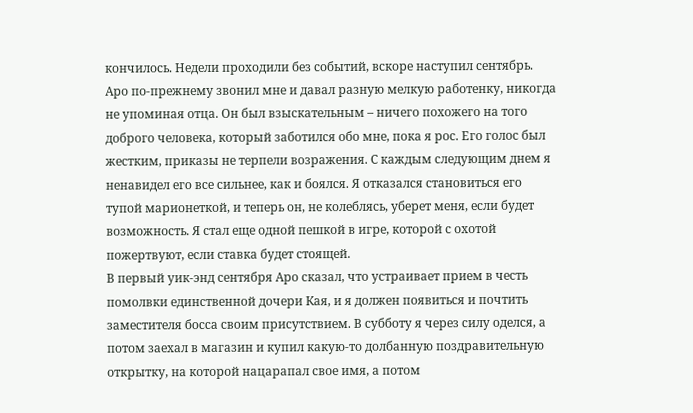кончилось. Недели проходили без событий, вскоре наступил сентябрь. Аро по-прежнему звонил мне и давал разную мелкую работенку, никогда не упоминая отца. Он был взыскательным – ничего похожего на того доброго человека, который заботился обо мне, пока я рос. Его голос был жестким, приказы не терпели возражения. С каждым следующим днем я ненавидел его все сильнее, как и боялся. Я отказался становиться его тупой марионеткой, и теперь он, не колеблясь, уберет меня, если будет возможность. Я стал еще одной пешкой в игре, которой с охотой пожертвуют, если ставка будет стоящей.
В первый уик-энд сентября Аро сказал, что устраивает прием в честь помолвки единственной дочери Кая, и я должен появиться и почтить заместителя босса своим присутствием. В субботу я через силу оделся, а потом заехал в магазин и купил какую-то долбанную поздравительную открытку, на которой нацарапал свое имя, а потом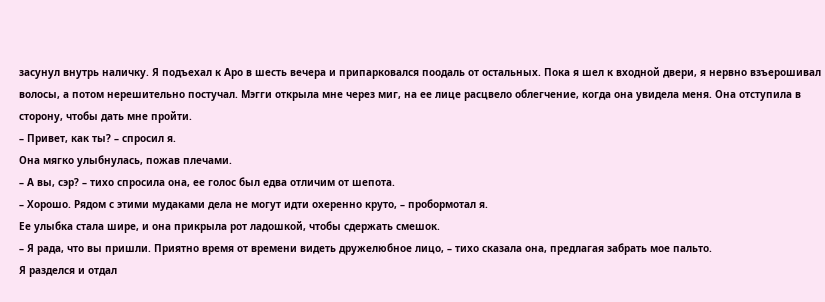засунул внутрь наличку. Я подъехал к Аро в шесть вечера и припарковался поодаль от остальных. Пока я шел к входной двери, я нервно взъерошивал волосы, а потом нерешительно постучал. Мэгги открыла мне через миг, на ее лице расцвело облегчение, когда она увидела меня. Она отступила в сторону, чтобы дать мне пройти.
– Привет, как ты? – спросил я.
Она мягко улыбнулась, пожав плечами.
– А вы, сэр? – тихо спросила она, ее голос был едва отличим от шепота.
– Хорошо. Рядом с этими мудаками дела не могут идти охеренно круто, – пробормотал я.
Ее улыбка стала шире, и она прикрыла рот ладошкой, чтобы сдержать смешок.
– Я рада, что вы пришли. Приятно время от времени видеть дружелюбное лицо, – тихо сказала она, предлагая забрать мое пальто.
Я разделся и отдал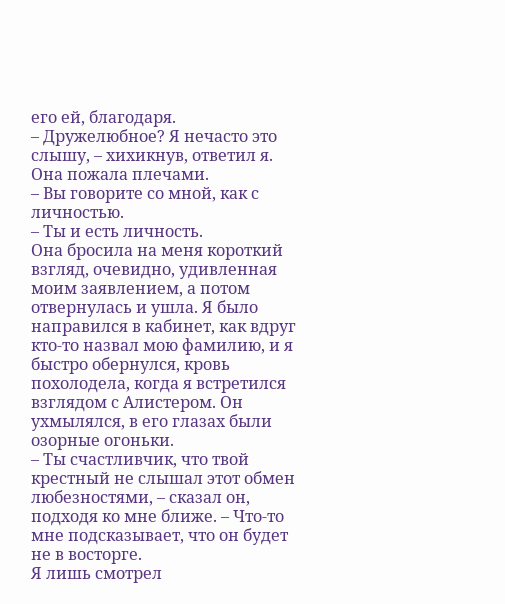его ей, благодаря.
– Дружелюбное? Я нечасто это слышу, – хихикнув, ответил я.
Она пожала плечами.
– Вы говорите со мной, как с личностью.
– Ты и есть личность.
Она бросила на меня короткий взгляд, очевидно, удивленная моим заявлением, а потом отвернулась и ушла. Я было направился в кабинет, как вдруг кто-то назвал мою фамилию, и я быстро обернулся, кровь похолодела, когда я встретился взглядом с Алистером. Он ухмылялся, в его глазах были озорные огоньки.
– Ты счастливчик, что твой крестный не слышал этот обмен любезностями, – сказал он, подходя ко мне ближе. – Что-то мне подсказывает, что он будет не в восторге.
Я лишь смотрел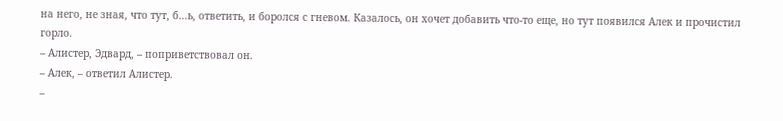на него, не зная, что тут, б…ь, ответить, и боролся с гневом. Казалось, он хочет добавить что-то еще, но тут появился Алек и прочистил горло.
– Алистер, Эдвард, – поприветствовал он.
– Алек, – ответил Алистер.
–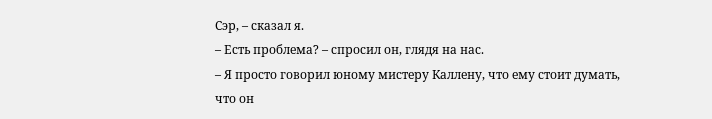Сэр, – сказал я.
– Есть проблема? – спросил он, глядя на нас.
– Я просто говорил юному мистеру Каллену, что ему стоит думать, что он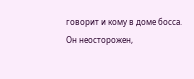говорит и кому в доме босса. Он неосторожен,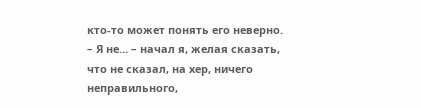кто-то может понять его неверно.
– Я не… – начал я, желая сказать, что не сказал, на хер, ничего неправильного,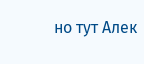но тут Алек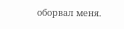оборвал меня.